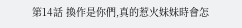第14話 換作是你們,真的惹火妹妹時會怎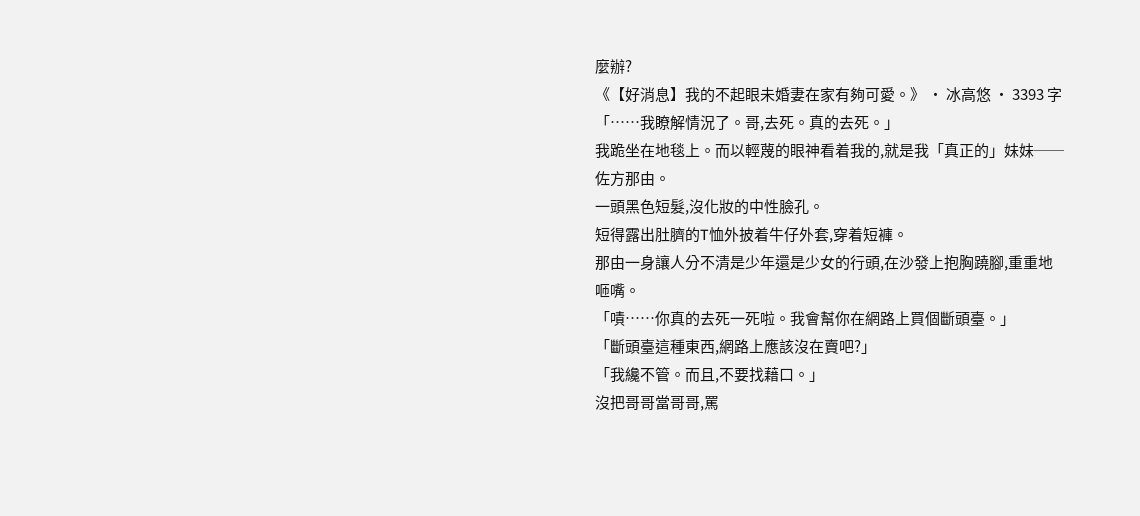麼辦?
《【好消息】我的不起眼未婚妻在家有夠可愛。》 · 冰高悠 · 3393 字
「……我瞭解情況了。哥,去死。真的去死。」
我跪坐在地毯上。而以輕蔑的眼神看着我的,就是我「真正的」妹妹──佐方那由。
一頭黑色短髮,沒化妝的中性臉孔。
短得露出肚臍的T恤外披着牛仔外套,穿着短褲。
那由一身讓人分不清是少年還是少女的行頭,在沙發上抱胸蹺腳,重重地咂嘴。
「嘖……你真的去死一死啦。我會幫你在網路上買個斷頭臺。」
「斷頭臺這種東西,網路上應該沒在賣吧?」
「我纔不管。而且,不要找藉口。」
沒把哥哥當哥哥,罵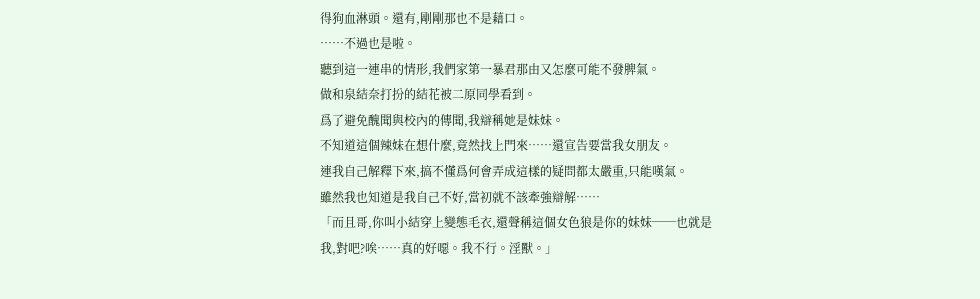得狗血淋頭。還有,剛剛那也不是藉口。
……不過也是啦。
聽到這一連串的情形,我們家第一暴君那由又怎麼可能不發脾氣。
做和泉結奈打扮的結花被二原同學看到。
爲了避免醜聞與校內的傳聞,我辯稱她是妹妹。
不知道這個辣妹在想什麼,竟然找上門來……還宣告要當我女朋友。
連我自己解釋下來,搞不懂爲何會弄成這樣的疑問都太嚴重,只能嘆氣。
雖然我也知道是我自己不好,當初就不該牽強辯解……
「而且哥,你叫小結穿上變態毛衣,還聲稱這個女色狼是你的妹妹──也就是我,對吧?唉……真的好噁。我不行。淫獸。」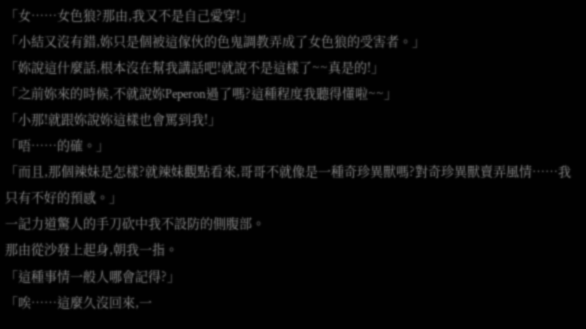「女……女色狼?那由,我又不是自己愛穿!」
「小結又沒有錯,妳只是個被這傢伙的色鬼調教弄成了女色狼的受害者。」
「妳說這什麼話,根本沒在幫我講話吧!就說不是這樣了~~真是的!」
「之前妳來的時候,不就說妳Peperon過了嗎?這種程度我聽得懂啦~~」
「小那!就跟妳說妳這樣也會罵到我!」
「唔……的確。」
「而且,那個辣妹是怎樣?就辣妹觀點看來,哥哥不就像是一種奇珍異獸嗎?對奇珍異獸賣弄風情……我只有不好的預感。」
一記力道驚人的手刀砍中我不設防的側腹部。
那由從沙發上起身,朝我一指。
「這種事情一般人哪會記得?」
「唉……這麼久沒回來,一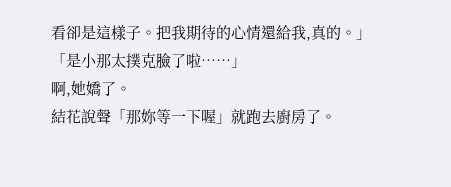看卻是這樣子。把我期待的心情還給我,真的。」
「是小那太撲克臉了啦……」
啊,她嬌了。
結花說聲「那妳等一下喔」就跑去廚房了。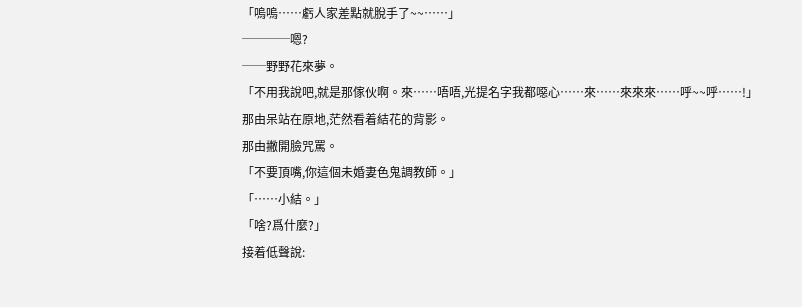「嗚嗚……虧人家差點就脫手了~~……」
────嗯?
──野野花來夢。
「不用我說吧,就是那傢伙啊。來……唔唔,光提名字我都噁心……來……來來來……呼~~呼……!」
那由呆站在原地,茫然看着結花的背影。
那由撇開臉咒罵。
「不要頂嘴,你這個未婚妻色鬼調教師。」
「……小結。」
「啥?爲什麼?」
接着低聲說: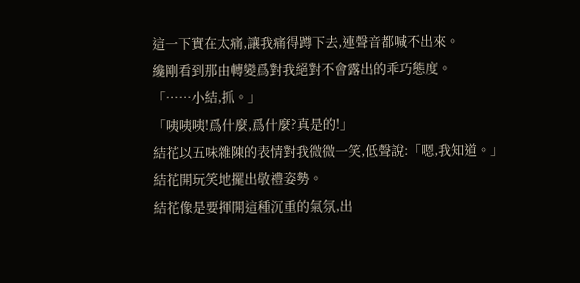這一下實在太痛,讓我痛得蹲下去,連聲音都喊不出來。
纔剛看到那由轉變爲對我絕對不會露出的乖巧態度。
「……小結,抓。」
「咦咦咦!爲什麼,爲什麼?真是的!」
結花以五味雜陳的表情對我微微一笑,低聲說:「嗯,我知道。」
結花開玩笑地擺出敬禮姿勢。
結花像是要揮開這種沉重的氣氛,出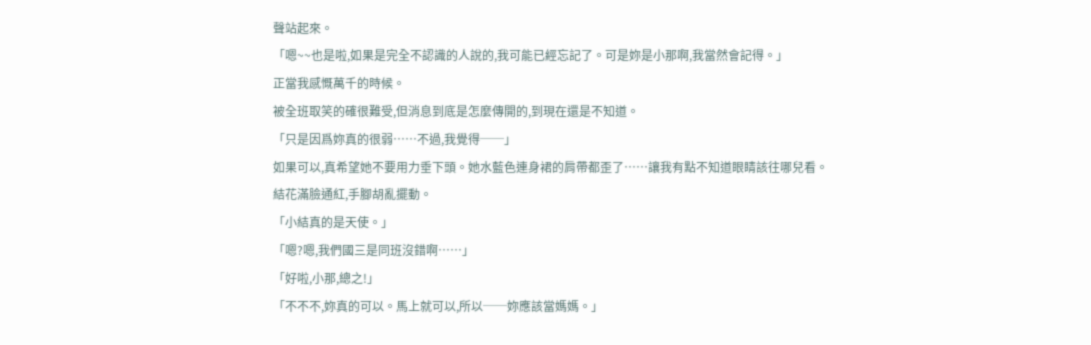聲站起來。
「嗯~~也是啦,如果是完全不認識的人說的,我可能已經忘記了。可是妳是小那啊,我當然會記得。」
正當我感慨萬千的時候。
被全班取笑的確很難受,但消息到底是怎麼傳開的,到現在還是不知道。
「只是因爲妳真的很弱……不過,我覺得──」
如果可以,真希望她不要用力垂下頭。她水藍色連身裙的肩帶都歪了……讓我有點不知道眼睛該往哪兒看。
結花滿臉通紅,手腳胡亂擺動。
「小結真的是天使。」
「嗯?嗯,我們國三是同班沒錯啊……」
「好啦,小那,總之!」
「不不不,妳真的可以。馬上就可以,所以──妳應該當媽媽。」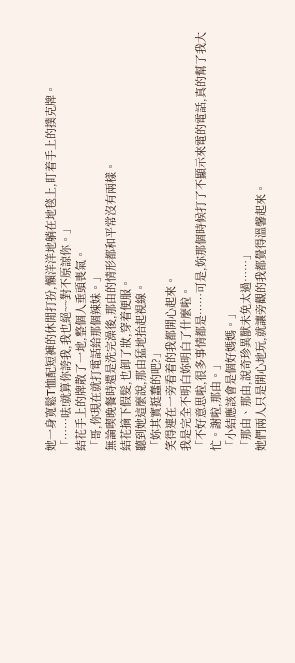她一身寬鬆T恤配短褲的休閒打扮,懶洋洋地躺在地毯上,盯着手上的撲克牌。
「……呿!就算你誇我,我也絕~~對不原諒你。」
結花手上的牌散了一地,整個人垂頭喪氣。
「哥,你現在就打電話給那個辣妹。」
無論喫晚餐時還是洗完澡後,那由的情形都和平常沒有兩樣。
結花摘下假髮,也卸了妝,穿着便服。
聽到她這麼說,那由猛地抬起視線。
「妳其實挺蠢的吧?」
笑得連在一旁看着的我都開心起來。
我是完全不明白妳明白了什麼啦。
「不好意思啦,很多事情都是……可是,妳那個時候打了不顯示來電的電話,真的幫了我大忙。謝啦,那由。」
「小結應該會是個好媽媽。」
「那由、那由,說奇珍異獸未免太過……」
她們兩人只是開心地玩,就讓旁觀的我都覺得溫馨起來。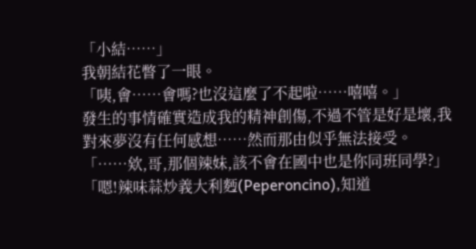「小結……」
我朝結花瞥了一眼。
「咦,會……會嗎?也沒這麼了不起啦……嘻嘻。」
發生的事情確實造成我的精神創傷,不過不管是好是壞,我對來夢沒有任何感想……然而那由似乎無法接受。
「……欸,哥,那個辣妹,該不會在國中也是你同班同學?」
「嗯!辣味蒜炒義大利麪(Peperoncino),知道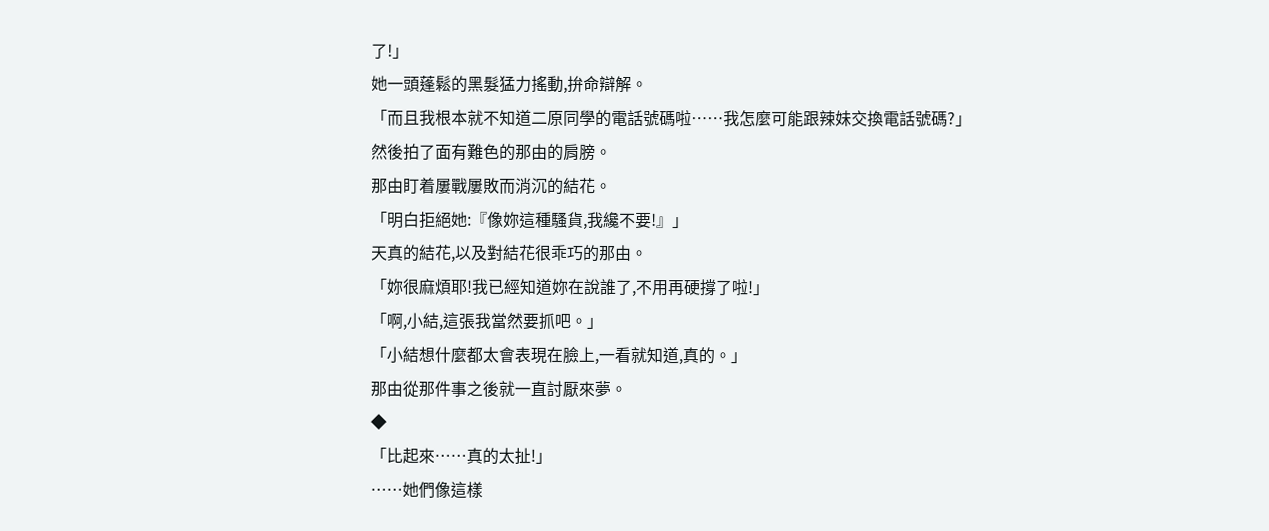了!」
她一頭蓬鬆的黑髮猛力搖動,拚命辯解。
「而且我根本就不知道二原同學的電話號碼啦……我怎麼可能跟辣妹交換電話號碼?」
然後拍了面有難色的那由的肩膀。
那由盯着屢戰屢敗而消沉的結花。
「明白拒絕她:『像妳這種騷貨,我纔不要!』」
天真的結花,以及對結花很乖巧的那由。
「妳很麻煩耶!我已經知道妳在說誰了,不用再硬撐了啦!」
「啊,小結,這張我當然要抓吧。」
「小結想什麼都太會表現在臉上,一看就知道,真的。」
那由從那件事之後就一直討厭來夢。
◆
「比起來……真的太扯!」
……她們像這樣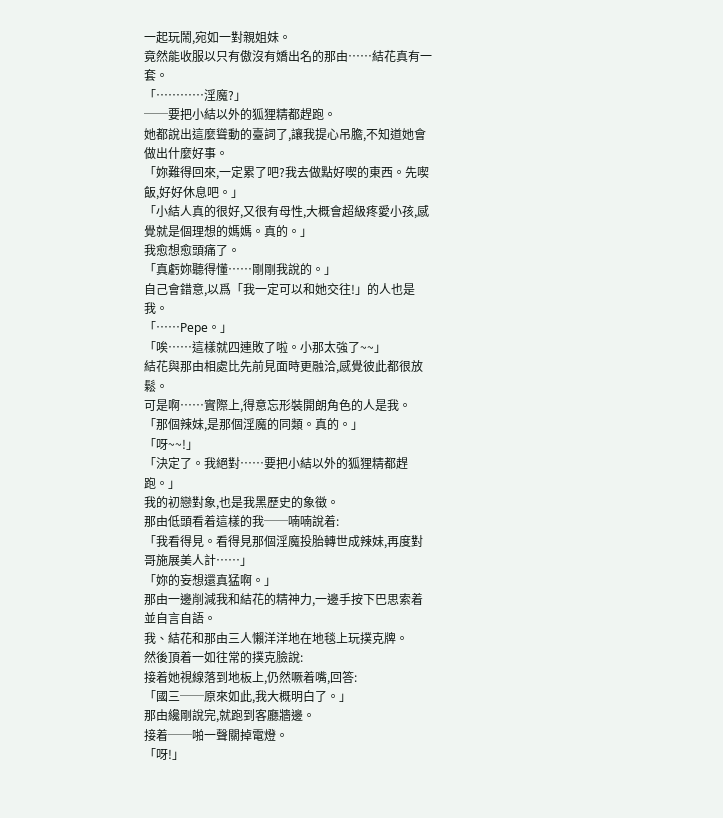一起玩鬧,宛如一對親姐妹。
竟然能收服以只有傲沒有嬌出名的那由……結花真有一套。
「…………淫魔?」
──要把小結以外的狐狸精都趕跑。
她都說出這麼聳動的臺詞了,讓我提心吊膽,不知道她會做出什麼好事。
「妳難得回來,一定累了吧?我去做點好喫的東西。先喫飯,好好休息吧。」
「小結人真的很好,又很有母性,大概會超級疼愛小孩,感覺就是個理想的媽媽。真的。」
我愈想愈頭痛了。
「真虧妳聽得懂……剛剛我說的。」
自己會錯意,以爲「我一定可以和她交往!」的人也是我。
「……Pepe。」
「唉……這樣就四連敗了啦。小那太強了~~」
結花與那由相處比先前見面時更融洽,感覺彼此都很放鬆。
可是啊……實際上,得意忘形裝開朗角色的人是我。
「那個辣妹,是那個淫魔的同類。真的。」
「呀~~!」
「決定了。我絕對……要把小結以外的狐狸精都趕跑。」
我的初戀對象,也是我黑歷史的象徵。
那由低頭看着這樣的我──喃喃說着:
「我看得見。看得見那個淫魔投胎轉世成辣妹,再度對哥施展美人計……」
「妳的妄想還真猛啊。」
那由一邊削減我和結花的精神力,一邊手按下巴思索着並自言自語。
我、結花和那由三人懶洋洋地在地毯上玩撲克牌。
然後頂着一如往常的撲克臉說:
接着她視線落到地板上,仍然噘着嘴,回答:
「國三──原來如此,我大概明白了。」
那由纔剛說完,就跑到客廳牆邊。
接着──啪一聲關掉電燈。
「呀!」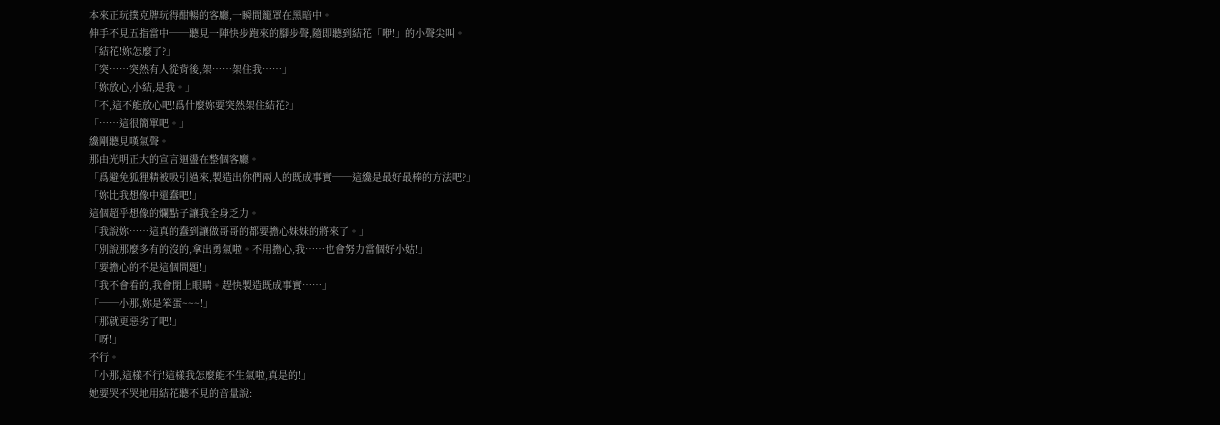本來正玩撲克牌玩得酣暢的客廳,一瞬間籠罩在黑暗中。
伸手不見五指當中──聽見一陣快步跑來的腳步聲,隨即聽到結花「咿!」的小聲尖叫。
「結花!妳怎麼了?」
「突……突然有人從背後,架……架住我……」
「妳放心,小結,是我。」
「不,這不能放心吧!爲什麼妳要突然架住結花?」
「……這很簡單吧。」
纔剛聽見嘆氣聲。
那由光明正大的宣言迴盪在整個客廳。
「爲避免狐狸精被吸引過來,製造出你們兩人的既成事實──這纔是最好最棒的方法吧?」
「妳比我想像中還蠢吧!」
這個超乎想像的爛點子讓我全身乏力。
「我說妳……這真的蠢到讓做哥哥的都要擔心妹妹的將來了。」
「別說那麼多有的沒的,拿出勇氣啦。不用擔心,我……也會努力當個好小姑!」
「要擔心的不是這個問題!」
「我不會看的,我會閉上眼睛。趕快製造既成事實……」
「──小那,妳是笨蛋~~~!」
「那就更惡劣了吧!」
「呀!」
不行。
「小那,這樣不行!這樣我怎麼能不生氣啦,真是的!」
她要哭不哭地用結花聽不見的音量說: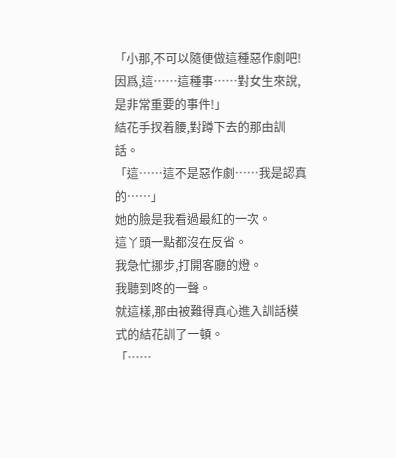「小那,不可以隨便做這種惡作劇吧!因爲,這……這種事……對女生來說,是非常重要的事件!」
結花手扠着腰,對蹲下去的那由訓話。
「這……這不是惡作劇……我是認真的……」
她的臉是我看過最紅的一次。
這丫頭一點都沒在反省。
我急忙挪步,打開客廳的燈。
我聽到咚的一聲。
就這樣,那由被難得真心進入訓話模式的結花訓了一頓。
「……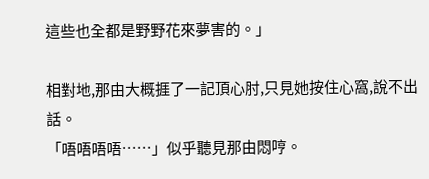這些也全都是野野花來夢害的。」

相對地,那由大概捱了一記頂心肘,只見她按住心窩,說不出話。
「唔唔唔唔……」似乎聽見那由悶哼。